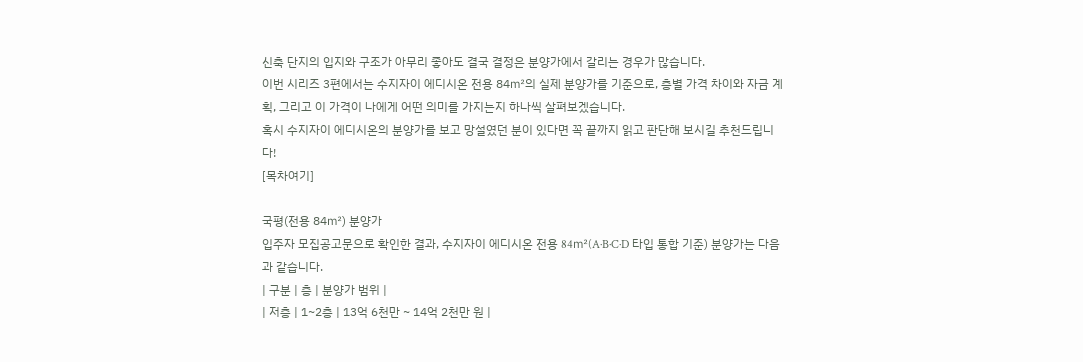신축 단지의 입지와 구조가 아무리 좋아도 결국 결정은 분양가에서 갈리는 경우가 많습니다.
이번 시리즈 3편에서는 수지자이 에디시온 전용 84㎡의 실제 분양가를 기준으로, 층별 가격 차이와 자금 계획, 그리고 이 가격이 나에게 어떤 의미를 가지는지 하나씩 살펴보겠습니다.
혹시 수지자이 에디시온의 분양가를 보고 망설였던 분이 있다면 꼭 끝까지 읽고 판단해 보시길 추천드립니다!
[목차여기]

국평(전용 84㎡) 분양가
입주자 모집공고문으로 확인한 결과, 수지자이 에디시온 전용 84㎡(A·B·C·D 타입 통합 기준) 분양가는 다음과 같습니다.
| 구분 | 층 | 분양가 범위 |
| 저층 | 1~2층 | 13억 6천만 ~ 14억 2천만 원 |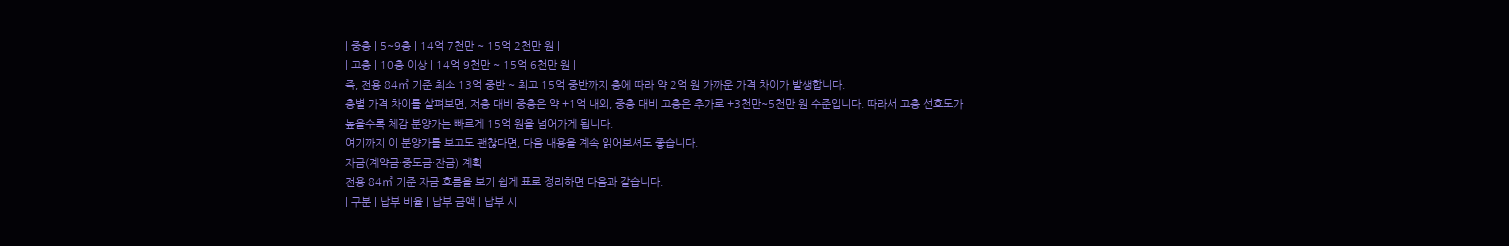| 중층 | 5~9층 | 14억 7천만 ~ 15억 2천만 원 |
| 고층 | 10층 이상 | 14억 9천만 ~ 15억 6천만 원 |
즉, 전용 84㎡ 기준 최소 13억 중반 ~ 최고 15억 중반까지 층에 따라 약 2억 원 가까운 가격 차이가 발생합니다.
층별 가격 차이를 살펴보면, 저층 대비 중층은 약 +1억 내외, 중층 대비 고층은 추가로 +3천만~5천만 원 수준입니다. 따라서 고층 선호도가 높을수록 체감 분양가는 빠르게 15억 원을 넘어가게 됩니다.
여기까지 이 분양가를 보고도 괜찮다면, 다음 내용을 계속 읽어보셔도 좋습니다.
자금(계약금·중도금·잔금) 계획
전용 84㎡ 기준 자금 흐름을 보기 쉽게 표로 정리하면 다음과 같습니다.
| 구분 | 납부 비율 | 납부 금액 | 납부 시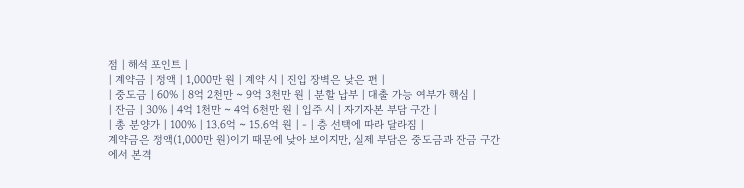점 | 해석 포인트 |
| 계약금 | 정액 | 1,000만 원 | 계약 시 | 진입 장벽은 낮은 편 |
| 중도금 | 60% | 8억 2천만 ~ 9억 3천만 원 | 분할 납부 | 대출 가능 여부가 핵심 |
| 잔금 | 30% | 4억 1천만 ~ 4억 6천만 원 | 입주 시 | 자기자본 부담 구간 |
| 총 분양가 | 100% | 13.6억 ~ 15.6억 원 | - | 층 선택에 따라 달라짐 |
계약금은 정액(1,000만 원)이기 때문에 낮아 보이지만, 실제 부담은 중도금과 잔금 구간에서 본격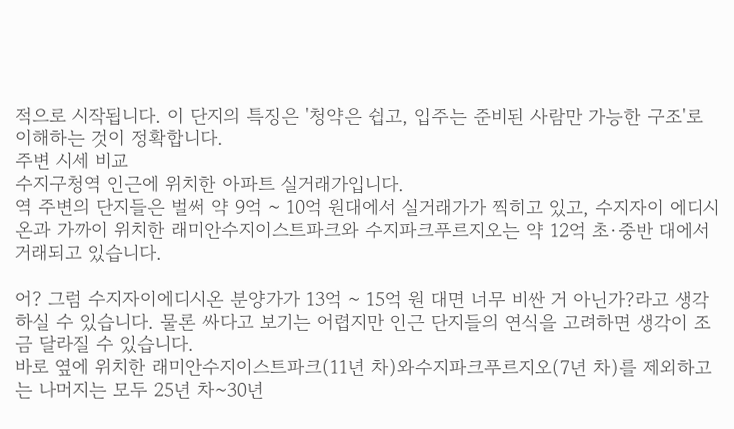적으로 시작됩니다. 이 단지의 특징은 '청약은 쉽고, 입주는 준비된 사람만 가능한 구조'로 이해하는 것이 정확합니다.
주변 시세 비교
수지구청역 인근에 위치한 아파트 실거래가입니다.
역 주변의 단지들은 벌써 약 9억 ~ 10억 원대에서 실거래가가 찍히고 있고, 수지자이 에디시온과 가까이 위치한 래미안수지이스트파크와 수지파크푸르지오는 약 12억 초·중반 대에서 거래되고 있습니다.

어? 그럼 수지자이에디시온 분양가가 13억 ~ 15억 원 대면 너무 비싼 거 아닌가?라고 생각하실 수 있습니다. 물론 싸다고 보기는 어렵지만 인근 단지들의 연식을 고려하면 생각이 조금 달라질 수 있습니다.
바로 옆에 위치한 래미안수지이스트파크(11년 차)와수지파크푸르지오(7년 차)를 제외하고는 나머지는 모두 25년 차~30년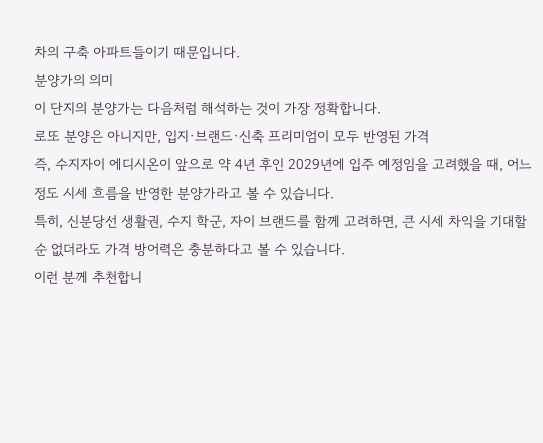차의 구축 아파트들이기 때문입니다.
분양가의 의미
이 단지의 분양가는 다음처럼 해석하는 것이 가장 정확합니다.
로또 분양은 아니지만, 입지·브랜드·신축 프리미엄이 모두 반영된 가격
즉, 수지자이 에디시온이 앞으로 약 4년 후인 2029년에 입주 예정임을 고려했을 때, 어느 정도 시세 흐름을 반영한 분양가라고 볼 수 있습니다.
특히, 신분당선 생활권, 수지 학군, 자이 브랜드를 함께 고려하면, 큰 시세 차익을 기대할 순 없더라도 가격 방어력은 충분하다고 볼 수 있습니다.
이런 분께 추천합니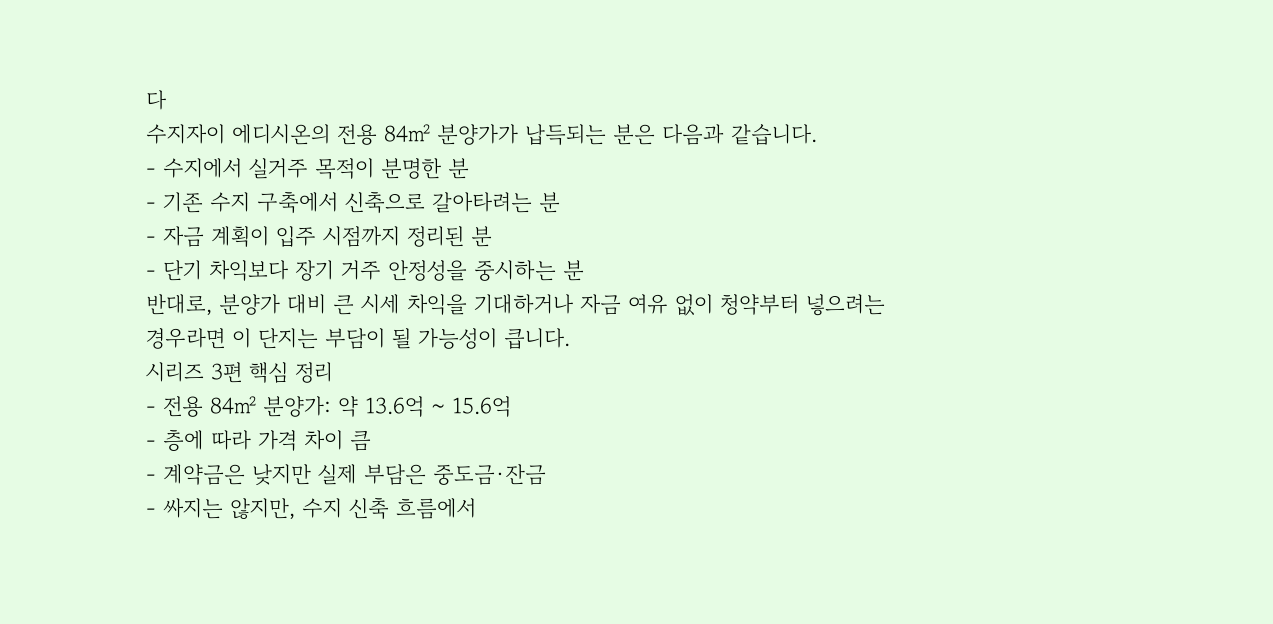다
수지자이 에디시온의 전용 84㎡ 분양가가 납득되는 분은 다음과 같습니다.
- 수지에서 실거주 목적이 분명한 분
- 기존 수지 구축에서 신축으로 갈아타려는 분
- 자금 계획이 입주 시점까지 정리된 분
- 단기 차익보다 장기 거주 안정성을 중시하는 분
반대로, 분양가 대비 큰 시세 차익을 기대하거나 자금 여유 없이 청약부터 넣으려는 경우라면 이 단지는 부담이 될 가능성이 큽니다.
시리즈 3편 핵심 정리
- 전용 84㎡ 분양가: 약 13.6억 ~ 15.6억
- 층에 따라 가격 차이 큼
- 계약금은 낮지만 실제 부담은 중도금·잔금
- 싸지는 않지만, 수지 신축 흐름에서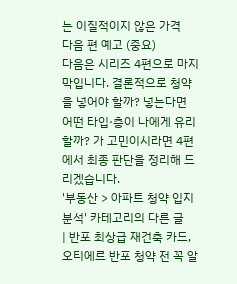는 이질적이지 않은 가격
다음 편 예고 (중요)
다음은 시리즈 4편으로 마지막입니다. 결론적으로 청약을 넣어야 할까? 넣는다면 어떤 타입·층이 나에게 유리할까? 가 고민이시라면 4편에서 최종 판단을 정리해 드리겠습니다.
'부동산 > 아파트 청약 입지분석' 카테고리의 다른 글
| 반포 최상급 재건축 카드, 오티에르 반포 청약 전 꼭 알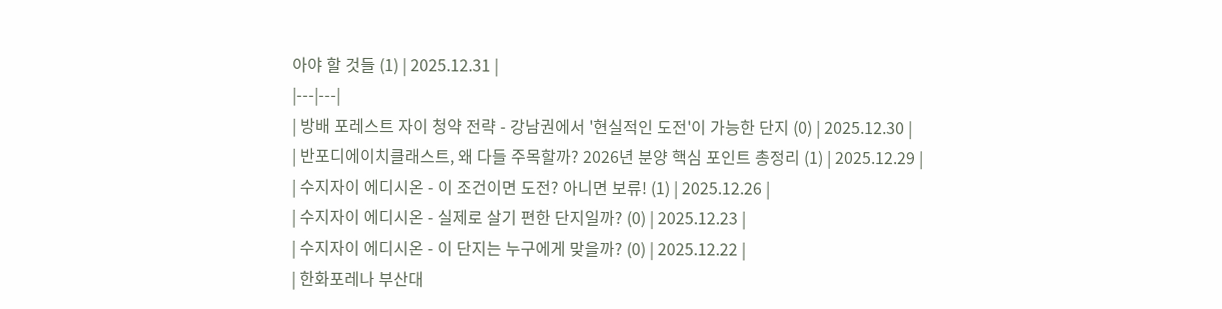아야 할 것들 (1) | 2025.12.31 |
|---|---|
| 방배 포레스트 자이 청약 전략 - 강남권에서 '현실적인 도전'이 가능한 단지 (0) | 2025.12.30 |
| 반포디에이치클래스트, 왜 다들 주목할까? 2026년 분양 핵심 포인트 총정리 (1) | 2025.12.29 |
| 수지자이 에디시온 - 이 조건이면 도전? 아니면 보류! (1) | 2025.12.26 |
| 수지자이 에디시온 - 실제로 살기 편한 단지일까? (0) | 2025.12.23 |
| 수지자이 에디시온 - 이 단지는 누구에게 맞을까? (0) | 2025.12.22 |
| 한화포레나 부산대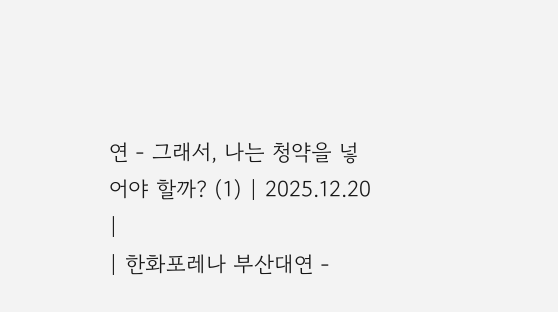연 - 그래서, 나는 청약을 넣어야 할까? (1) | 2025.12.20 |
| 한화포레나 부산대연 -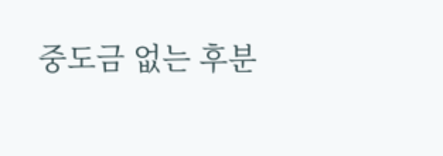중도금 없는 후분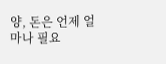양, 돈은 언제 얼마나 필요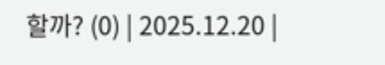할까? (0) | 2025.12.20 |